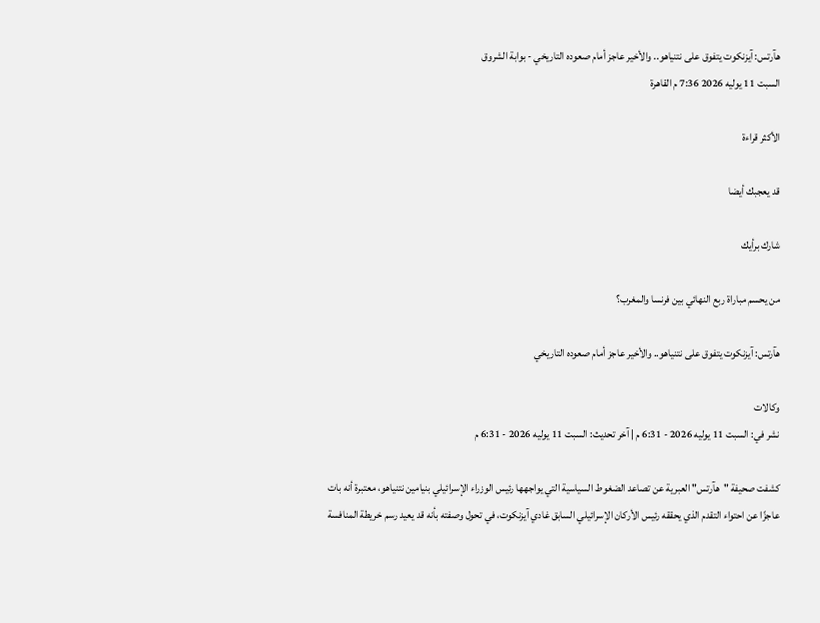هآرتس: آيزنكوت يتفوق على نتنياهو.. والأخير عاجز أمام صعوده التاريخي - بوابة الشروق
السبت 11 يوليه 2026 7:36 م القاهرة

الأكثر قراءة

قد يعجبك أيضا

شارك برأيك

من يحسم مباراة ربع النهائي بين فرنسا والمغرب؟

هآرتس: آيزنكوت يتفوق على نتنياهو.. والأخير عاجز أمام صعوده التاريخي

وكالات
نشر في: السبت 11 يوليه 2026 - 6:31 م | آخر تحديث: السبت 11 يوليه 2026 - 6:31 م

كشفت صحيفة "هآرتس" العبرية عن تصاعد الضغوط السياسية التي يواجهها رئيس الوزراء الإسرائيلي بنيامين نتنياهو، معتبرة أنه بات عاجزًا عن احتواء التقدم الذي يحققه رئيس الأركان الإسرائيلي السابق غادي آيزنكوت، في تحول وصفته بأنه قد يعيد رسم خريطة المنافسة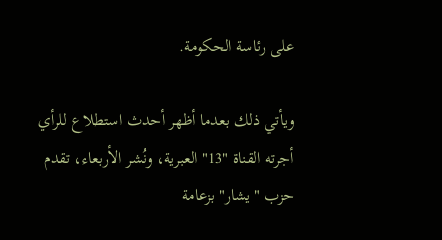على رئاسة الحكومة.

ويأتي ذلك بعدما أظهر أحدث استطلاع للرأي أجرته القناة "13" العبرية، ونُشر الأربعاء، تقدم حزب "يشار" بزعامة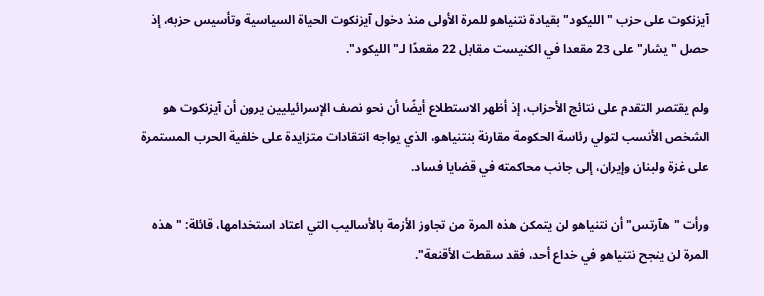آيزنكوت على حزب "الليكود" بقيادة نتنياهو للمرة الأولى منذ دخول آيزنكوت الحياة السياسية وتأسيس حزبه، إذ حصل "يشار" على 23 مقعدا في الكنيست مقابل 22 مقعدًا لـ"الليكود".

ولم يقتصر التقدم على نتائج الأحزاب، إذ أظهر الاستطلاع أيضًا أن نحو نصف الإسرائيليين يرون أن آيزنكوت هو الشخص الأنسب لتولي رئاسة الحكومة مقارنة بنتنياهو، الذي يواجه انتقادات متزايدة على خلفية الحرب المستمرة على غزة ولبنان وإيران، إلى جانب محاكمته في قضايا فساد.

ورأت "هآرتس" أن نتنياهو لن يتمكن هذه المرة من تجاوز الأزمة بالأساليب التي اعتاد استخدامها، قائلة: "هذه المرة لن ينجح نتنياهو في خداع أحد، فقد سقطت الأقنعة".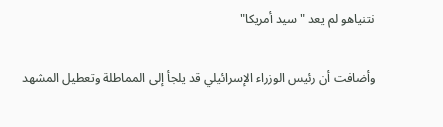نتنياهو لم يعد "سيد أمريكا"

وأضافت أن رئيس الوزراء الإسرائيلي قد يلجأ إلى المماطلة وتعطيل المشهد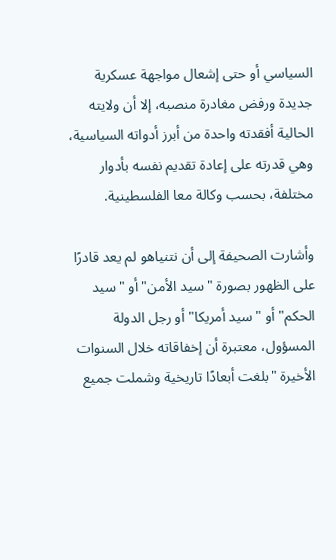السياسي أو حتى إشعال مواجهة عسكرية جديدة ورفض مغادرة منصبه، إلا أن ولايته الحالية أفقدته واحدة من أبرز أدواته السياسية، وهي قدرته على إعادة تقديم نفسه بأدوار مختلفة، بحسب وكالة معا الفلسطينية.

وأشارت الصحيفة إلى أن نتنياهو لم يعد قادرًا على الظهور بصورة "سيد الأمن" أو "سيد الحكم" أو "سيد أمريكا" أو رجل الدولة المسؤول، معتبرة أن إخفاقاته خلال السنوات الأخيرة "بلغت أبعادًا تاريخية وشملت جميع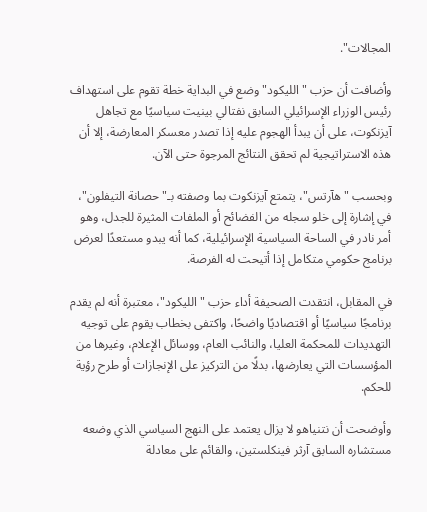المجالات".

وأضافت أن حزب "الليكود" وضع في البداية خطة تقوم على استهداف رئيس الوزراء الإسرائيلي السابق نفتالي بينيت سياسيًا مع تجاهل آيزنكوت، على أن يبدأ الهجوم عليه إذا تصدر معسكر المعارضة، إلا أن هذه الاستراتيجية لم تحقق النتائج المرجوة حتى الآن.

وبحسب "هآرتس"، يتمتع آيزنكوت بما وصفته بـ"حصانة التيفلون"، في إشارة إلى خلو سجله من الفضائح أو الملفات المثيرة للجدل، وهو أمر نادر في الساحة السياسية الإسرائيلية، كما أنه يبدو مستعدًا لعرض برنامج حكومي متكامل إذا أتيحت له الفرصة.

في المقابل، انتقدت الصحيفة أداء حزب "الليكود"، معتبرة أنه لم يقدم برنامجًا سياسيًا أو اقتصاديًا واضحًا، واكتفى بخطاب يقوم على توجيه التهديدات للمحكمة العليا، والنائب العام، ووسائل الإعلام، وغيرها من المؤسسات التي يعارضها، بدلًا من التركيز على الإنجازات أو طرح رؤية للحكم.

وأوضحت أن نتنياهو لا يزال يعتمد على النهج السياسي الذي وضعه مستشاره السابق آرثر فينكلستين، والقائم على معادلة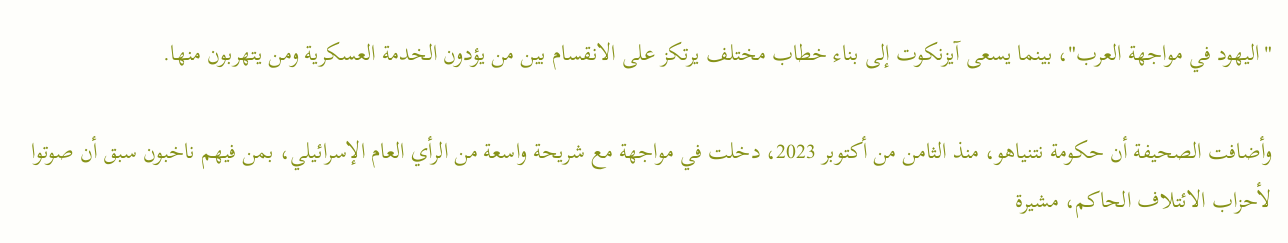"اليهود في مواجهة العرب"، بينما يسعى آيزنكوت إلى بناء خطاب مختلف يرتكز على الانقسام بين من يؤدون الخدمة العسكرية ومن يتهربون منها.

وأضافت الصحيفة أن حكومة نتنياهو، منذ الثامن من أكتوبر 2023، دخلت في مواجهة مع شريحة واسعة من الرأي العام الإسرائيلي، بمن فيهم ناخبون سبق أن صوتوا لأحزاب الائتلاف الحاكم، مشيرة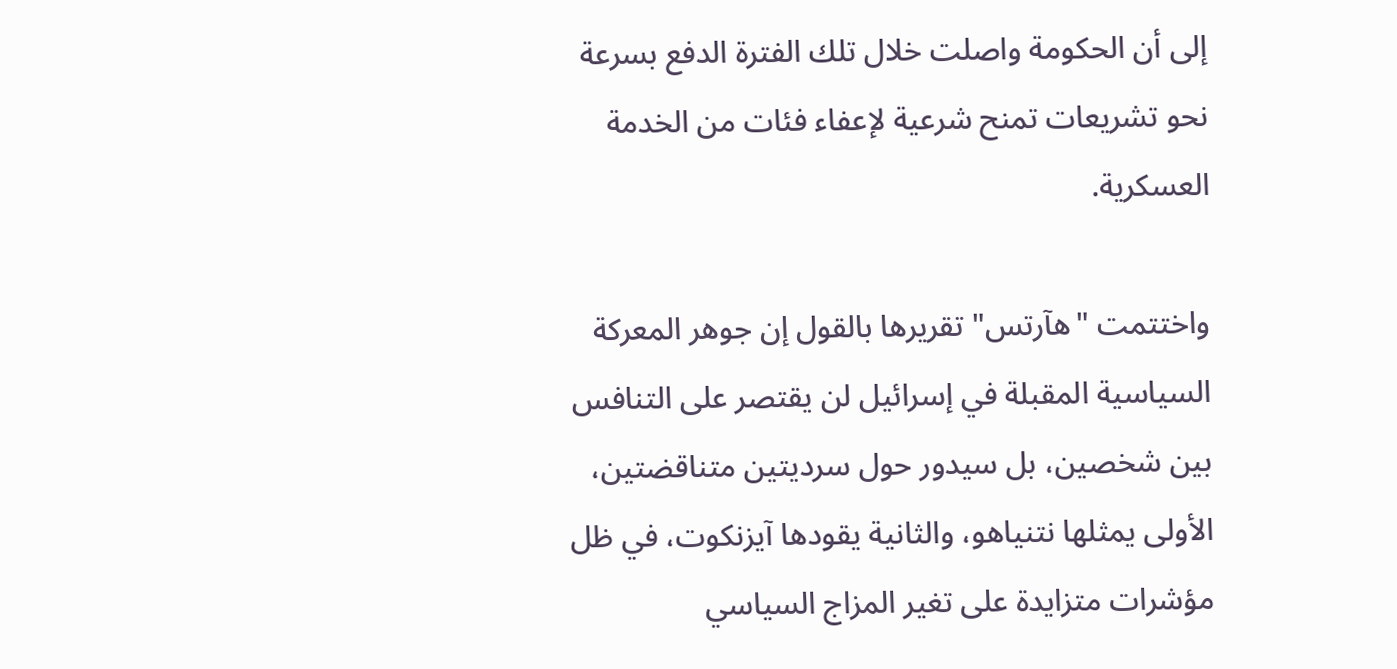إلى أن الحكومة واصلت خلال تلك الفترة الدفع بسرعة نحو تشريعات تمنح شرعية لإعفاء فئات من الخدمة العسكرية.

واختتمت "هآرتس" تقريرها بالقول إن جوهر المعركة السياسية المقبلة في إسرائيل لن يقتصر على التنافس بين شخصين، بل سيدور حول سرديتين متناقضتين، الأولى يمثلها نتنياهو، والثانية يقودها آيزنكوت، في ظل مؤشرات متزايدة على تغير المزاج السياسي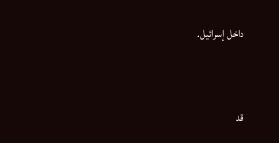داخل إسرائيل.



قد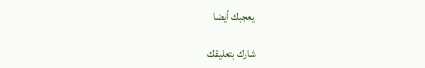يعجبك أيضا

شارك بتعليقك